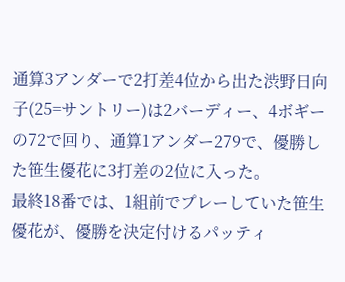通算3アンダーで2打差4位から出た渋野日向子(25=サントリー)は2バーディー、4ボギーの72で回り、通算1アンダー279で、優勝した笹生優花に3打差の2位に入った。
最終18番では、1組前でプレーしていた笹生優花が、優勝を決定付けるパッティ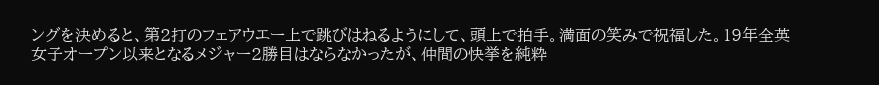ングを決めると、第2打のフェアウエー上で跳びはねるようにして、頭上で拍手。満面の笑みで祝福した。19年全英女子オープン以来となるメジャー2勝目はならなかったが、仲間の快挙を純粋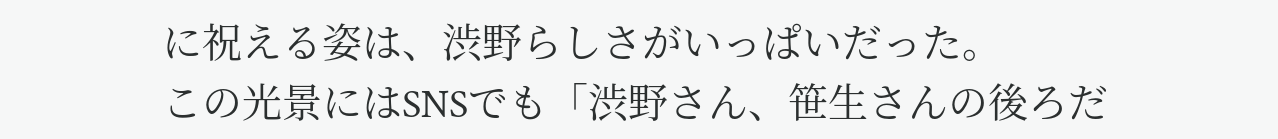に祝える姿は、渋野らしさがいっぱいだった。
この光景にはSNSでも「渋野さん、笹生さんの後ろだ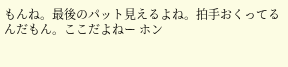もんね。最後のパット見えるよね。拍手おくってるんだもん。ここだよねー ホン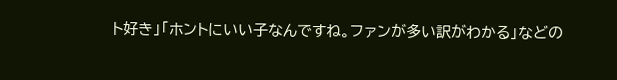ト好き」「ホントにいい子なんですね。ファンが多い訳がわかる」などの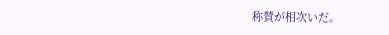称賛が相次いだ。